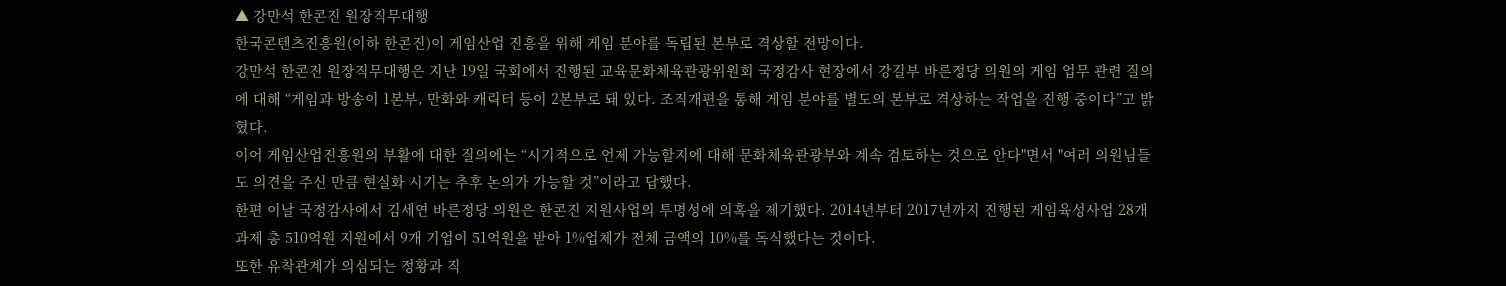▲ 강만석 한콘진 원장직무대행
한국콘텐츠진흥원(이하 한콘진)이 게임산업 진흥을 위해 게임 분야를 독립된 본부로 격상할 전망이다.
강만석 한콘진 원장직무대행은 지난 19일 국회에서 진행된 교육문화체육관광위원회 국정감사 현장에서 강길부 바른정당 의원의 게임 업무 관련 질의에 대해 “게임과 방송이 1본부, 만화와 캐릭터 등이 2본부로 돼 있다. 조직개편을 통해 게임 분야를 별도의 본부로 격상하는 작업을 진행 중이다”고 밝혔다.
이어 게임산업진흥원의 부활에 대한 질의에는 “시기적으로 언제 가능할지에 대해 문화체육관광부와 계속 검토하는 것으로 안다"면서 "여러 의원님들도 의견을 주신 만큼 현실화 시기는 추후 논의가 가능할 것”이라고 답했다.
한편 이날 국정감사에서 김세연 바른정당 의원은 한콘진 지원사업의 투명성에 의혹을 제기했다. 2014년부터 2017년까지 진행된 게임육성사업 28개 과제 총 510억원 지원에서 9개 기업이 51억원을 받아 1%업체가 전체 금액의 10%를 독식했다는 것이다.
또한 유착관계가 의심되는 정황과 직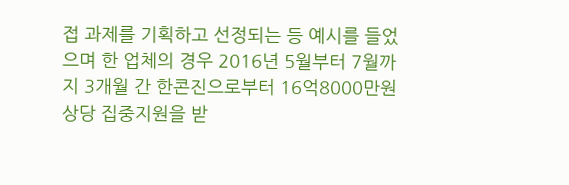접 과제를 기획하고 선정되는 등 예시를 들었으며 한 업체의 경우 2016년 5월부터 7월까지 3개월 간 한콘진으로부터 16억8000만원 상당 집중지원을 받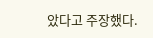았다고 주장했다.